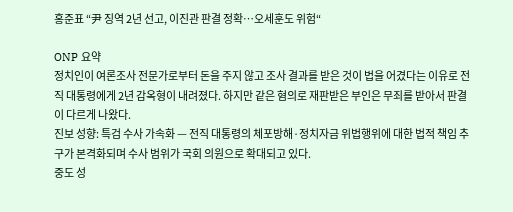홍준표 “尹 징역 2년 선고, 이진관 판결 정확…오세훈도 위험“

ONP 요약
정치인이 여론조사 전문가로부터 돈을 주지 않고 조사 결과를 받은 것이 법을 어겼다는 이유로 전직 대통령에게 2년 감옥형이 내려졌다. 하지만 같은 혐의로 재판받은 부인은 무죄를 받아서 판결이 다르게 나왔다.
진보 성향: 특검 수사 가속화 — 전직 대통령의 체포방해·정치자금 위법행위에 대한 법적 책임 추구가 본격화되며 수사 범위가 국회 의원으로 확대되고 있다.
중도 성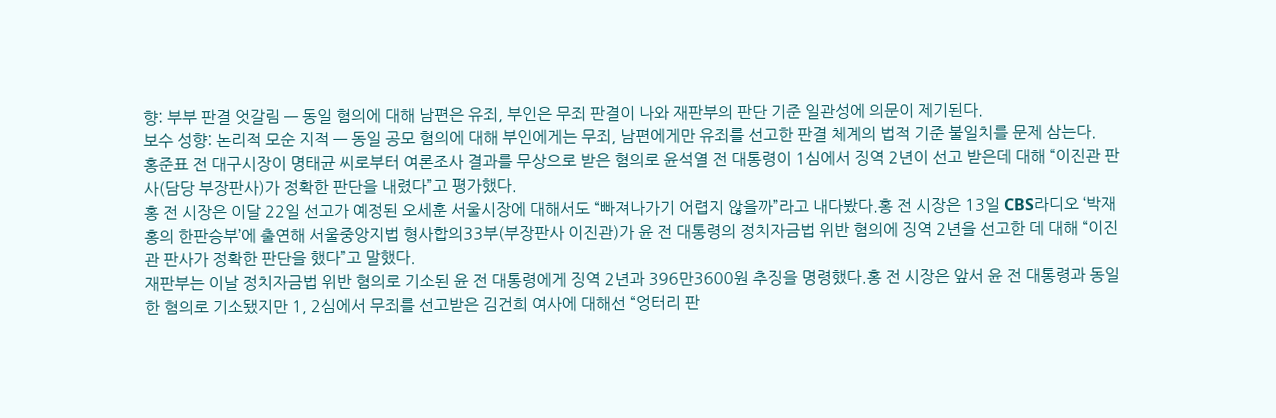향: 부부 판결 엇갈림 — 동일 혐의에 대해 남편은 유죄, 부인은 무죄 판결이 나와 재판부의 판단 기준 일관성에 의문이 제기된다.
보수 성향: 논리적 모순 지적 — 동일 공모 혐의에 대해 부인에게는 무죄, 남편에게만 유죄를 선고한 판결 체계의 법적 기준 불일치를 문제 삼는다.
홍준표 전 대구시장이 명태균 씨로부터 여론조사 결과를 무상으로 받은 혐의로 윤석열 전 대통령이 1심에서 징역 2년이 선고 받은데 대해 “이진관 판사(담당 부장판사)가 정확한 판단을 내렸다”고 평가했다.
홍 전 시장은 이달 22일 선고가 예정된 오세훈 서울시장에 대해서도 “빠져나가기 어렵지 않을까”라고 내다봤다.홍 전 시장은 13일 CBS라디오 ‘박재홍의 한판승부’에 출연해 서울중앙지법 형사합의33부(부장판사 이진관)가 윤 전 대통령의 정치자금법 위반 혐의에 징역 2년을 선고한 데 대해 “이진관 판사가 정확한 판단을 했다”고 말했다.
재판부는 이날 정치자금법 위반 혐의로 기소된 윤 전 대통령에게 징역 2년과 396만3600원 추징을 명령했다.홍 전 시장은 앞서 윤 전 대통령과 동일한 혐의로 기소됐지만 1, 2심에서 무죄를 선고받은 김건희 여사에 대해선 “엉터리 판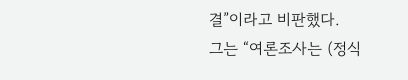결”이라고 비판했다.
그는 “여론조사는 (정식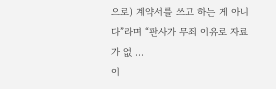으로) 계약서를 쓰고 하는 게 아니다”라며 “판사가 무죄 이유로 자료가 없 ...
이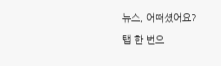뉴스, 어떠셨어요?
탭 한 번으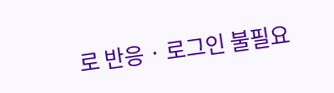로 반응 · 로그인 불필요